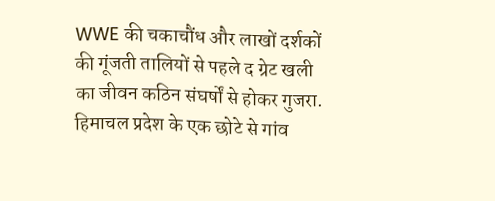WWE की चकाचौंध और लाखों दर्शकों की गूंजती तालियों से पहले द ग्रेट खली का जीवन कठिन संघर्षों से होकर गुजरा. हिमाचल प्रदेश के एक छोटे से गांव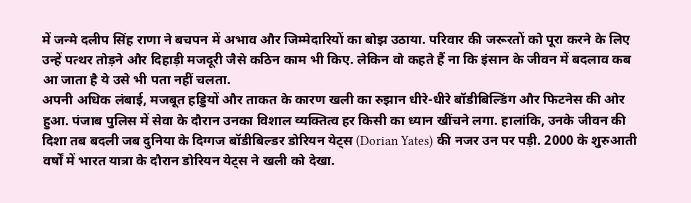में जन्मे दलीप सिंह राणा ने बचपन में अभाव और जिम्मेदारियों का बोझ उठाया. परिवार की जरूरतों को पूरा करने के लिए उन्हें पत्थर तोड़ने और दिहाड़ी मजदूरी जैसे कठिन काम भी किए. लेकिन वो कहते हैं ना कि इंसान के जीवन में बदलाव कब आ जाता है ये उसे भी पता नहीं चलता.
अपनी अधिक लंबाई, मजबूत हड्डियों और ताकत के कारण खली का रुझान धीरे-धीरे बॉडीबिल्डिंग और फिटनेस की ओर हुआ. पंजाब पुलिस में सेवा के दौरान उनका विशाल व्यक्तित्व हर किसी का ध्यान खींचने लगा. हालांकि, उनके जीवन की दिशा तब बदली जब दुनिया के दिग्गज बॉडीबिल्डर डोरियन येट्स (Dorian Yates) की नजर उन पर पड़ी. 2000 के शुरुआती वर्षों में भारत यात्रा के दौरान डोरियन येट्स ने खली को देखा.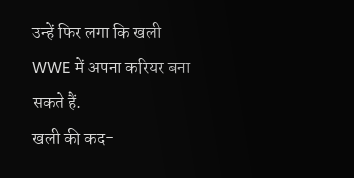उन्हें फिर लगा कि खली WWE में अपना करियर बना सकते हैं.
खली की कद-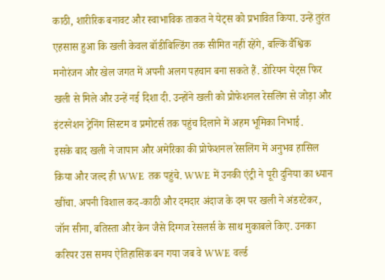काठी, शारीरिक बनावट और स्वाभाविक ताकत ने येट्स को प्रभावित किया. उन्हें तुरंत एहसास हुआ कि खली केवल बॉडीबिल्डिंग तक सीमित नहीं रहेंगे, बल्कि वैश्विक मनोरंजन और खेल जगत में अपनी अलग पहचान बना सकते हैं. डोरियन येट्स फिर खली से मिले और उन्हें नई दिशा दी. उन्होंने खली को प्रोफेशनल रेसलिंग से जोड़ा और इंटरनेशन ट्रेनिंग सिस्टम व प्रमोटर्स तक पहुंच दिलाने में अहम भूमिका निभाई.
इसके बाद खली ने जापान और अमेरिका की प्रोफेशनल रेसलिंग में अनुभव हासिल किया और जल्द ही WWE तक पहुंचे. WWE में उनकी एंट्री ने पूरी दुनिया का ध्यान खींचा. अपनी विशाल कद-काठी और दमदार अंदाज के दम पर खली ने अंडरटेकर, जॉन सीना, बतिस्ता और केन जैसे दिग्गज रेसलर्स के साथ मुकाबले किए. उनका करियर उस समय ऐतिहासिक बन गया जब वे WWE वर्ल्ड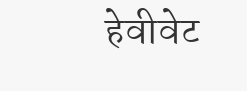हेवीवेट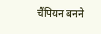चैंपियन बनने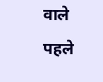वाले पहले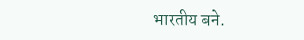भारतीय बने.